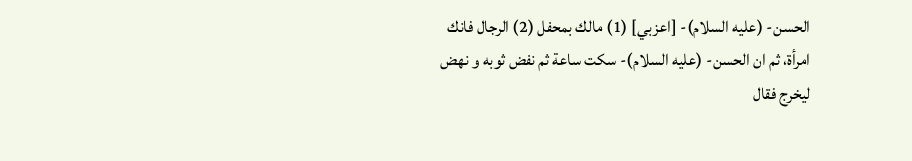الحسن- (عليه السلام)- [اعزبي] (1) مالك بمحفل (2) الرجال فانك امرأة، ثم ان الحسن- (عليه السلام)- سكت ساعة ثم نفض ثوبه و نهض ليخرج فقال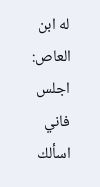له ابن العاص: اجلس فاني اسألك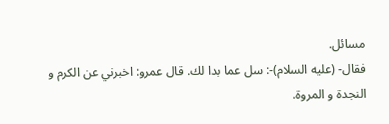مسائل.
فقال- (عليه السلام)-: سل عما بدا لك. قال عمرو: اخبرني عن الكرم و النجدة و المروة.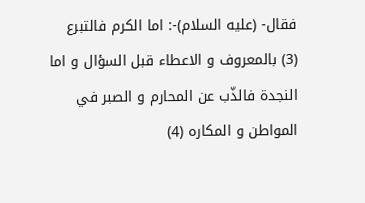فقال- (عليه السلام)-: اما الكرم فالتبرع (3) بالمعروف و الاعطاء قبل السؤال و اما النجدة فالذّب عن المحارم و الصبر في المواطن و المكاره (4)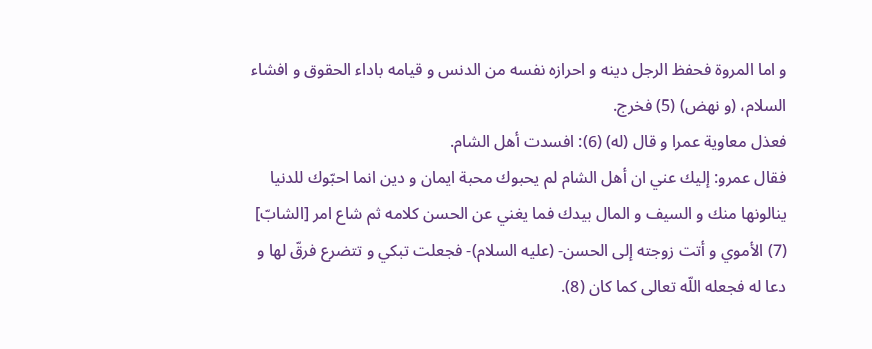و اما المروة فحفظ الرجل دينه و احرازه نفسه من الدنس و قيامه باداء الحقوق و افشاء السلام، (و نهض) (5) فخرج.
فعذل معاوية عمرا و قال (له) (6): افسدت أهل الشام.
فقال عمرو: إليك عني ان أهل الشام لم يحبوك محبة ايمان و دين انما احبّوك للدنيا ينالونها منك و السيف و المال بيدك فما يغني عن الحسن كلامه ثم شاع امر [الشابّ] (7) الأموي و أتت زوجته إلى الحسن- (عليه السلام)- فجعلت تبكي و تتضرع فرقّ لها و دعا له فجعله اللّه تعالى كما كان (8).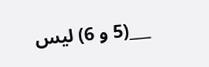___(5 و 6) ليس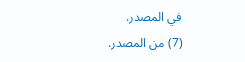في المصدر.
(7) من المصدر.